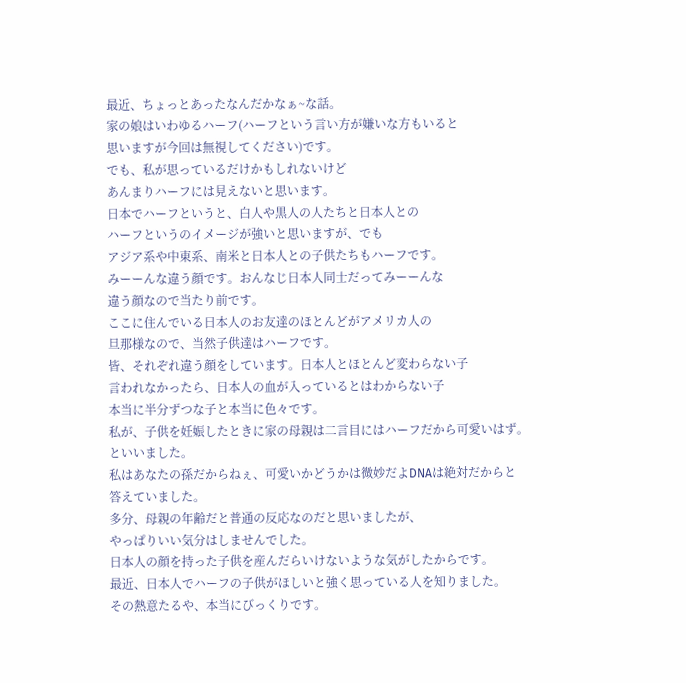最近、ちょっとあったなんだかなぁ~な話。
家の娘はいわゆるハーフ(ハーフという言い方が嫌いな方もいると
思いますが今回は無視してください)です。
でも、私が思っているだけかもしれないけど
あんまりハーフには見えないと思います。
日本でハーフというと、白人や黒人の人たちと日本人との
ハーフというのイメージが強いと思いますが、でも
アジア系や中東系、南米と日本人との子供たちもハーフです。
みーーんな違う顔です。おんなじ日本人同士だってみーーんな
違う顔なので当たり前です。
ここに住んでいる日本人のお友達のほとんどがアメリカ人の
旦那様なので、当然子供達はハーフです。
皆、それぞれ違う顔をしています。日本人とほとんど変わらない子
言われなかったら、日本人の血が入っているとはわからない子
本当に半分ずつな子と本当に色々です。
私が、子供を妊娠したときに家の母親は二言目にはハーフだから可愛いはず。
といいました。
私はあなたの孫だからねぇ、可愛いかどうかは微妙だよDNAは絶対だからと
答えていました。
多分、母親の年齢だと普通の反応なのだと思いましたが、
やっぱりいい気分はしませんでした。
日本人の顔を持った子供を産んだらいけないような気がしたからです。
最近、日本人でハーフの子供がほしいと強く思っている人を知りました。
その熱意たるや、本当にびっくりです。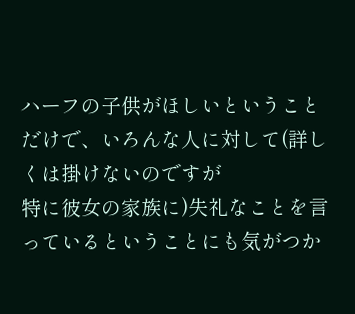ハーフの子供がほしいということだけで、いろんな人に対して(詳しくは掛けないのですが
特に彼女の家族に)失礼なことを言っているということにも気がつか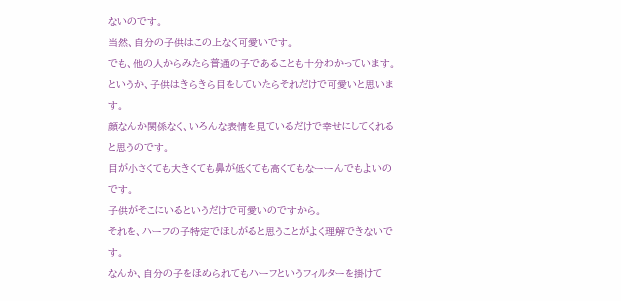ないのです。
当然、自分の子供はこの上なく可愛いです。
でも、他の人からみたら普通の子であることも十分わかっています。
というか、子供はきらきら目をしていたらそれだけで可愛いと思います。
顔なんか関係なく、いろんな表情を見ているだけで幸せにしてくれると思うのです。
目が小さくても大きくても鼻が低くても高くてもなーーんでもよいのです。
子供がそこにいるというだけで可愛いのですから。
それを、ハーフの子特定でほしがると思うことがよく理解できないです。
なんか、自分の子をほめられてもハーフというフィルターを掛けて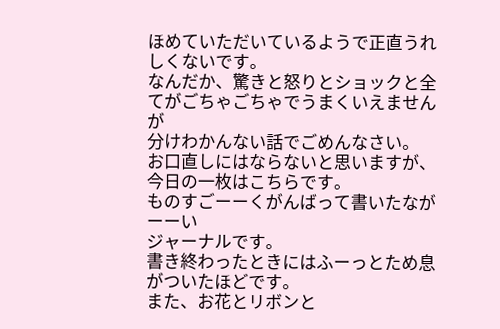ほめていただいているようで正直うれしくないです。
なんだか、驚きと怒りとショックと全てがごちゃごちゃでうまくいえませんが
分けわかんない話でごめんなさい。
お口直しにはならないと思いますが、今日の一枚はこちらです。
ものすごーーくがんばって書いたながーーい
ジャーナルです。
書き終わったときにはふーっとため息がついたほどです。
また、お花とリボンと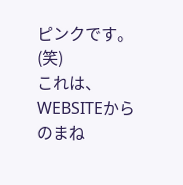ピンクです。(笑)
これは、WEBSITEからのまね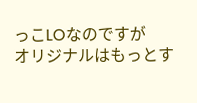っこLOなのですが
オリジナルはもっとす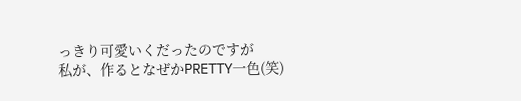っきり可愛いくだったのですが
私が、作るとなぜかPRETTY一色(笑)